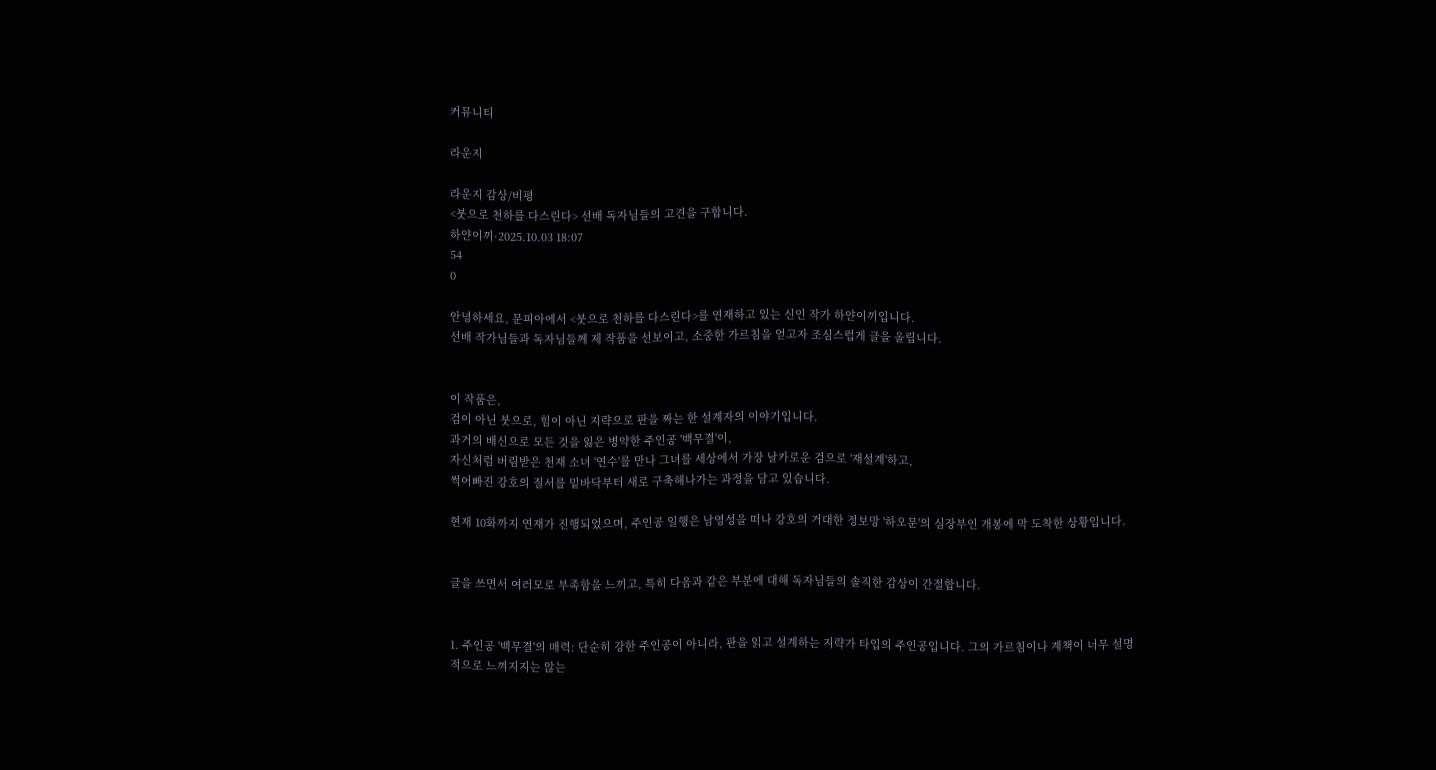커뮤니티

라운지

라운지 감상/비평
<붓으로 천하를 다스린다> 선배 독자님들의 고견을 구합니다.
하얀이끼·2025.10.03 18:07
54
0

안녕하세요, 문피아에서 <붓으로 천하를 다스린다>를 연재하고 있는 신인 작가 하얀이끼입니다.
선배 작가님들과 독자님들께 제 작품을 선보이고, 소중한 가르침을 얻고자 조심스럽게 글을 올립니다.


이 작품은,
검이 아닌 붓으로, 힘이 아닌 지략으로 판을 짜는 한 설계자의 이야기입니다.
과거의 배신으로 모든 것을 잃은 병약한 주인공 '백무결'이,
자신처럼 버림받은 천재 소녀 '연수'를 만나 그녀를 세상에서 가장 날카로운 검으로 '재설계'하고,
썩어빠진 강호의 질서를 밑바닥부터 새로 구축해나가는 과정을 담고 있습니다.

현재 10화까지 연재가 진행되었으며, 주인공 일행은 남영성을 떠나 강호의 거대한 정보망 '하오문'의 심장부인 개봉에 막 도착한 상황입니다.


글을 쓰면서 여러모로 부족함을 느끼고, 특히 다음과 같은 부분에 대해 독자님들의 솔직한 감상이 간절합니다.


1. 주인공 '백무결'의 매력: 단순히 강한 주인공이 아니라, 판을 읽고 설계하는 지략가 타입의 주인공입니다. 그의 가르침이나 계책이 너무 설명적으로 느껴지지는 않는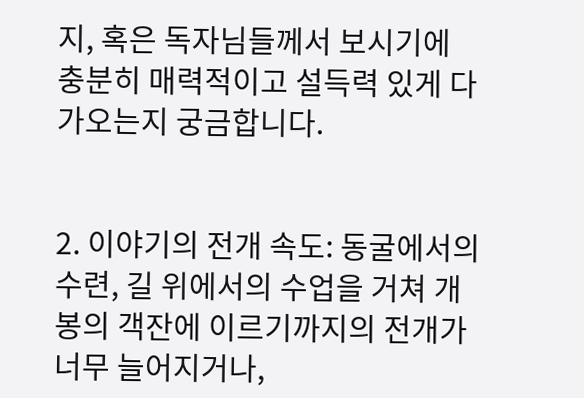지, 혹은 독자님들께서 보시기에 충분히 매력적이고 설득력 있게 다가오는지 궁금합니다.


2. 이야기의 전개 속도: 동굴에서의 수련, 길 위에서의 수업을 거쳐 개봉의 객잔에 이르기까지의 전개가 너무 늘어지거나,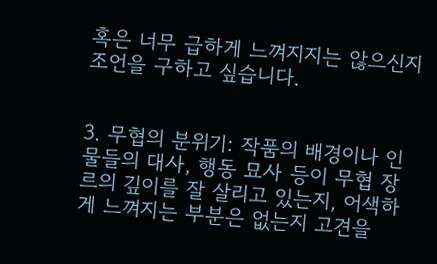혹은 너무 급하게 느껴지지는 않으신지 조언을 구하고 싶습니다.


3. 무협의 분위기: 작품의 배경이나 인물들의 대사, 행동 묘사 등이 무협 장르의 깊이를 잘 살리고 있는지, 어색하게 느껴지는 부분은 없는지 고견을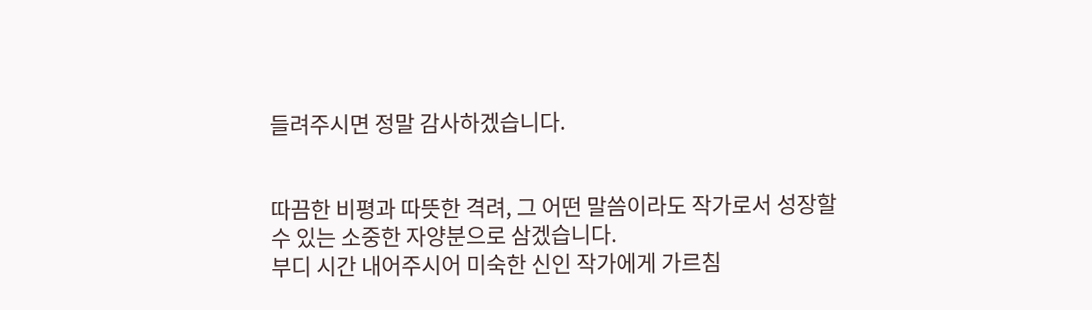들려주시면 정말 감사하겠습니다.


따끔한 비평과 따뜻한 격려, 그 어떤 말씀이라도 작가로서 성장할 수 있는 소중한 자양분으로 삼겠습니다.
부디 시간 내어주시어 미숙한 신인 작가에게 가르침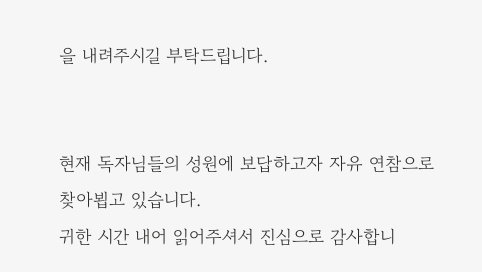을 내려주시길 부탁드립니다.


현재 독자님들의 성원에 보답하고자 자유 연참으로 찾아뵙고 있습니다.
귀한 시간 내어 읽어주셔서 진심으로 감사합니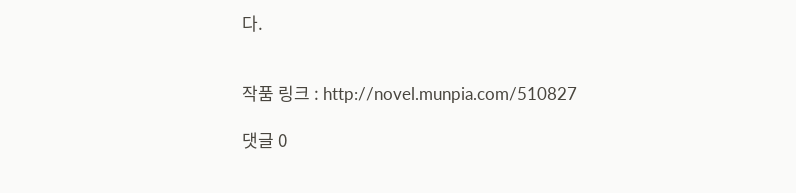다.


작품 링크 : http://novel.munpia.com/510827

댓글 0